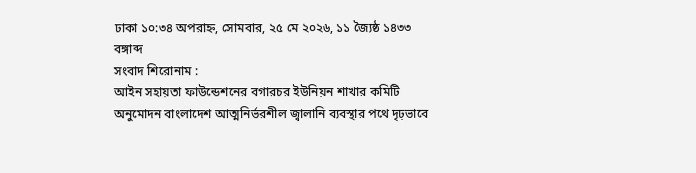ঢাকা ১০:৩৪ অপরাহ্ন, সোমবার, ২৫ মে ২০২৬, ১১ জ্যৈষ্ঠ ১৪৩৩ বঙ্গাব্দ
সংবাদ শিরোনাম :
আইন সহায়তা ফাউন্ডেশনের বগারচর ইউনিয়ন শাখার কমিটি অনুমোদন বাংলাদেশ আত্মনির্ভরশীল জ্বালানি ব্যবস্থার পথে দৃঢ়ভাবে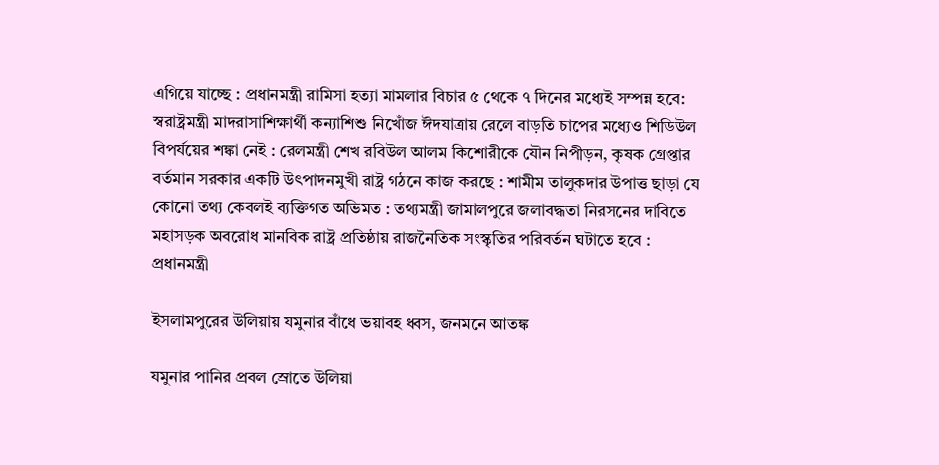এগিয়ে যাচ্ছে : প্রধানমন্ত্রী রামিসা হত্যা মামলার বিচার ৫ থেকে ৭ দিনের মধ্যেই সম্পন্ন হবে: স্বরাষ্ট্রমন্ত্রী মাদরাসাশিক্ষার্থী কন্যাশিশু নিখোঁজ ঈদযাত্রায় রেলে বাড়তি চাপের মধ্যেও শিডিউল বিপর্যয়ের শঙ্কা নেই : রেলমন্ত্রী শেখ রবিউল আলম কিশোরীকে যৌন নিপীড়ন, কৃষক গ্রেপ্তার বর্তমান সরকার একটি উৎপাদনমুখী রাষ্ট্র গঠনে কাজ করছে : শামীম তালুকদার উপাত্ত ছাড়া যে কোনো তথ্য কেবলই ব্যক্তিগত অভিমত : তথ্যমন্ত্রী জামালপুরে জলাবদ্ধতা নিরসনের দাবিতে মহাসড়ক অবরোধ মানবিক রাষ্ট্র প্রতিষ্ঠায় রাজনৈতিক সংস্কৃতির পরিবর্তন ঘটাতে হবে : প্রধানমন্ত্রী

ইসলামপুরের উলিয়ায় যমুনার বাঁধে ভয়াবহ ধ্বস, জনমনে আতঙ্ক

যমুনার পানির প্রবল স্রোতে উলিয়া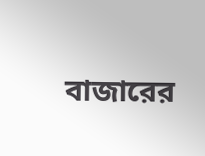বাজারের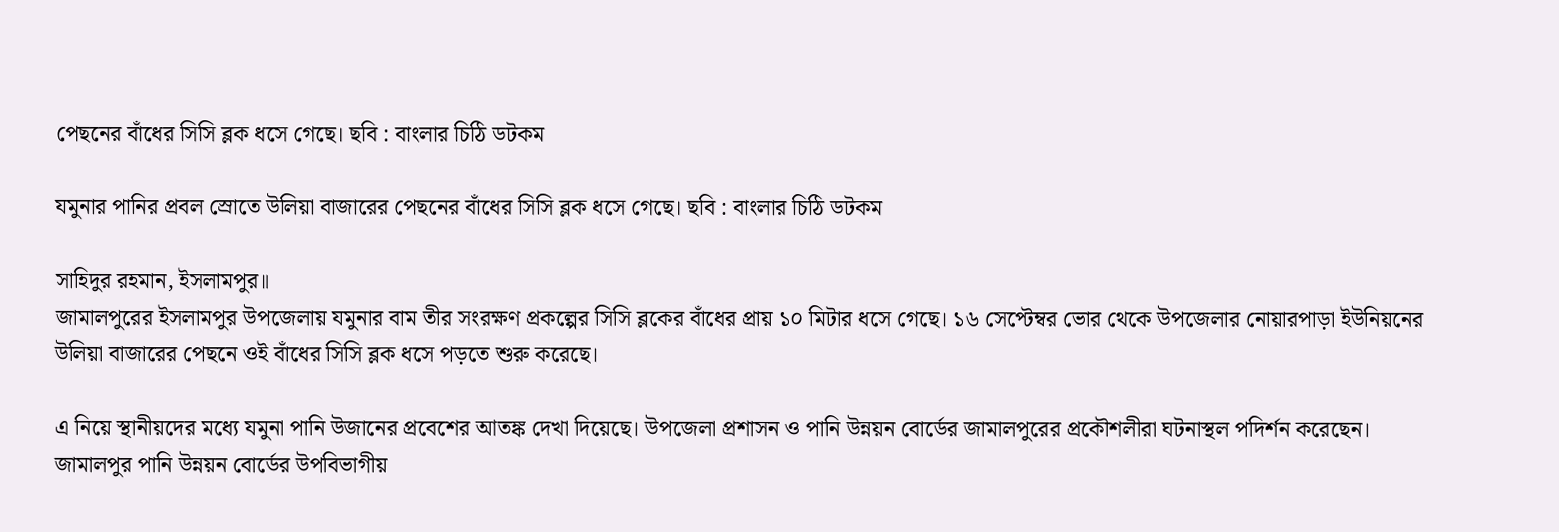পেছনের বাঁধের সিসি ব্লক ধসে গেছে। ছবি : বাংলার চিঠি ডটকম

যমুনার পানির প্রবল স্রোতে উলিয়া বাজারের পেছনের বাঁধের সিসি ব্লক ধসে গেছে। ছবি : বাংলার চিঠি ডটকম

সাহিদুর রহমান, ইসলামপুর॥
জামালপুরের ইসলামপুর উপজেলায় যমুনার বাম তীর সংরক্ষণ প্রকল্পের সিসি ব্লকের বাঁধের প্রায় ১০ মিটার ধসে গেছে। ১৬ সেপ্টেম্বর ভোর থেকে উপজেলার নোয়ারপাড়া ইউনিয়নের উলিয়া বাজারের পেছনে ওই বাঁধের সিসি ব্লক ধসে পড়তে শুরু করেছে।

এ নিয়ে স্থানীয়দের মধ্যে যমুনা পানি উজানের প্রবেশের আতঙ্ক দেখা দিয়েছে। উপজেলা প্রশাসন ও পানি উন্নয়ন বোর্ডের জামালপুরের প্রকৌশলীরা ঘটনাস্থল পদির্শন করেছেন। জামালপুর পানি উন্নয়ন বোর্ডের উপবিভাগীয়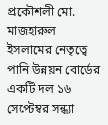প্রকৌশলী মো. মাজহারুল ইসলামের নেতৃত্বে পানি উন্নয়ন বোর্ডের একটি দল ১৬ সেপ্টেম্বর সন্ধ্যা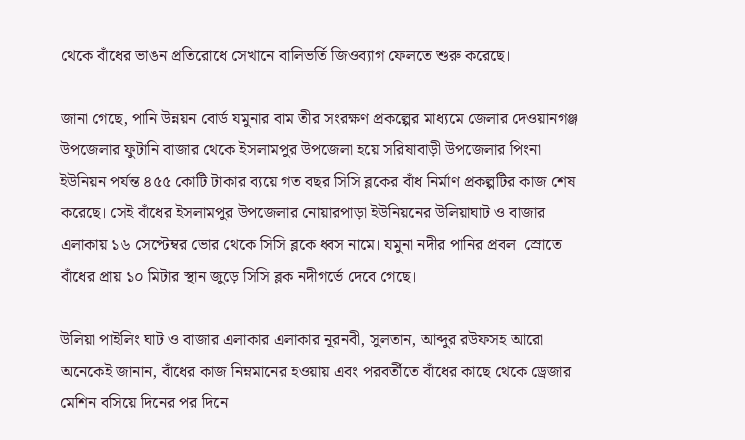থেকে বাঁধের ভাঙন প্রতিরোধে সেখানে বালিভর্তি জিওব্যাগ ফেলতে শুরু করেছে।

জানা গেছে, পানি উন্নয়ন বোর্ড যমুনার বাম তীর সংরক্ষণ প্রকল্পের মাধ্যমে জেলার দেওয়ানগঞ্জ উপজেলার ফুটানি বাজার থেকে ইসলামপুর উপজেলা হয়ে সরিষাবাড়ী উপজেলার পিংনা ইউনিয়ন পর্যন্ত ৪৫৫ কোটি টাকার ব্যয়ে গত বছর সিসি ব্লকের বাঁধ নির্মাণ প্রকল্পটির কাজ শেষ করেছে। সেই বাঁধের ইসলামপুর উপজেলার নোয়ারপাড়া ইউনিয়নের উলিয়াঘাট ও বাজার এলাকায় ১৬ সেপ্টেম্বর ভোর থেকে সিসি ব্লকে ধ্বস নামে। যমুনা নদীর পানির প্রবল  স্রোতে বাঁধের প্রায় ১০ মিটার স্থান জুড়ে সিসি ব্লক নদীগর্ভে দেবে গেছে।

উলিয়া পাইলিং ঘাট ও বাজার এলাকার এলাকার নূরনবী, সুলতান, আব্দুর রউফসহ আরো অনেকেই জানান, বাঁধের কাজ নিম্নমানের হওয়ায় এবং পরবর্তীতে বাঁধের কাছে থেকে ড্রেজার মেশিন বসিয়ে দিনের পর দিনে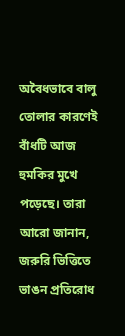অবৈধভাবে বালু তোলার কারণেই বাঁধটি আজ হুমকির মুখে পড়েছে। তারা আরো জানান, জরুরি ভিত্তিতে ভাঙন প্রতিরোধ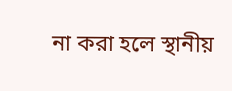না করা হলে স্থানীয়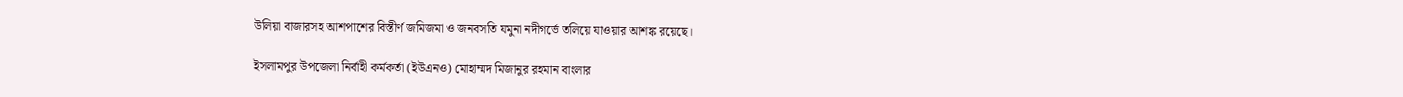উলিয়া বাজারসহ আশপাশের বিস্তীর্ণ জমিজমা ও জনবসতি যমুনা নদীগর্ভে তলিয়ে যাওয়ার আশঙ্ক রয়েছে।

ইসলামপুর উপজেলা নির্বাহী কর্মকর্তা (ইউএনও) মোহাম্মদ মিজানুর রহমান বাংলার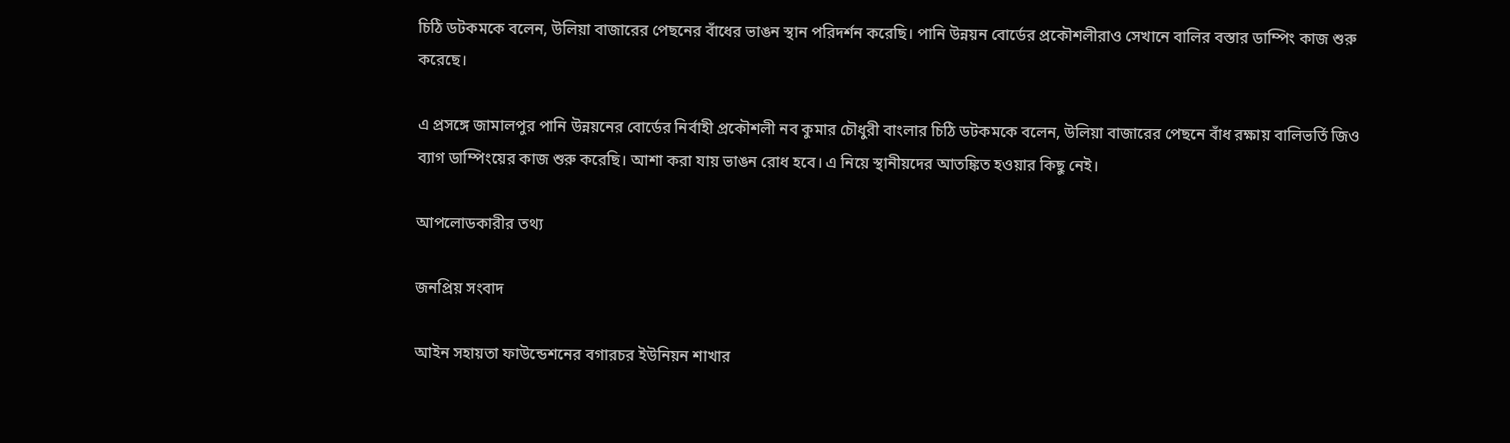চিঠি ডটকমকে বলেন, উলিয়া বাজারের পেছনের বাঁধের ভাঙন স্থান পরিদর্শন করেছি। পানি উন্নয়ন বোর্ডের প্রকৌশলীরাও সেখানে বালির বস্তার ডাম্পিং কাজ শুরু করেছে।

এ প্রসঙ্গে জামালপুর পানি উন্নয়নের বোর্ডের নির্বাহী প্রকৌশলী নব কুমার চৌধুরী বাংলার চিঠি ডটকমকে বলেন, উলিয়া বাজারের পেছনে বাঁধ রক্ষায় বালিভর্তি জিও ব্যাগ ডাম্পিংয়ের কাজ শুরু করেছি। আশা করা যায় ভাঙন রোধ হবে। এ নিয়ে স্থানীয়দের আতঙ্কিত হওয়ার কিছু নেই।

আপলোডকারীর তথ্য

জনপ্রিয় সংবাদ

আইন সহায়তা ফাউন্ডেশনের বগারচর ইউনিয়ন শাখার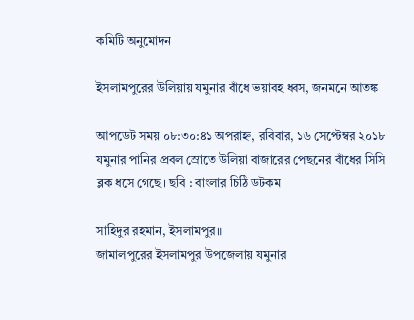কমিটি অনুমোদন

ইসলামপুরের উলিয়ায় যমুনার বাঁধে ভয়াবহ ধ্বস, জনমনে আতঙ্ক

আপডেট সময় ০৮:৩০:৪১ অপরাহ্ন, রবিবার, ১৬ সেপ্টেম্বর ২০১৮
যমুনার পানির প্রবল স্রোতে উলিয়া বাজারের পেছনের বাঁধের সিসি ব্লক ধসে গেছে। ছবি : বাংলার চিঠি ডটকম

সাহিদুর রহমান, ইসলামপুর॥
জামালপুরের ইসলামপুর উপজেলায় যমুনার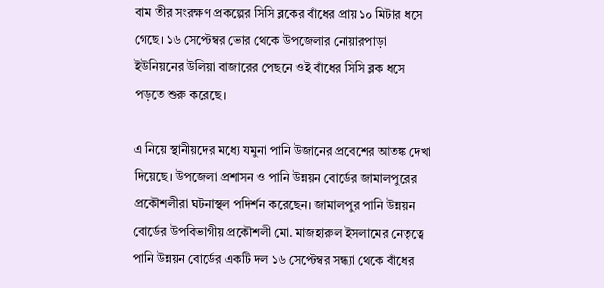বাম তীর সংরক্ষণ প্রকল্পের সিসি ব্লকের বাঁধের প্রায় ১০ মিটার ধসে গেছে। ১৬ সেপ্টেম্বর ভোর থেকে উপজেলার নোয়ারপাড়া ইউনিয়নের উলিয়া বাজারের পেছনে ওই বাঁধের সিসি ব্লক ধসে পড়তে শুরু করেছে।

এ নিয়ে স্থানীয়দের মধ্যে যমুনা পানি উজানের প্রবেশের আতঙ্ক দেখা দিয়েছে। উপজেলা প্রশাসন ও পানি উন্নয়ন বোর্ডের জামালপুরের প্রকৌশলীরা ঘটনাস্থল পদির্শন করেছেন। জামালপুর পানি উন্নয়ন বোর্ডের উপবিভাগীয় প্রকৌশলী মো. মাজহারুল ইসলামের নেতৃত্বে পানি উন্নয়ন বোর্ডের একটি দল ১৬ সেপ্টেম্বর সন্ধ্যা থেকে বাঁধের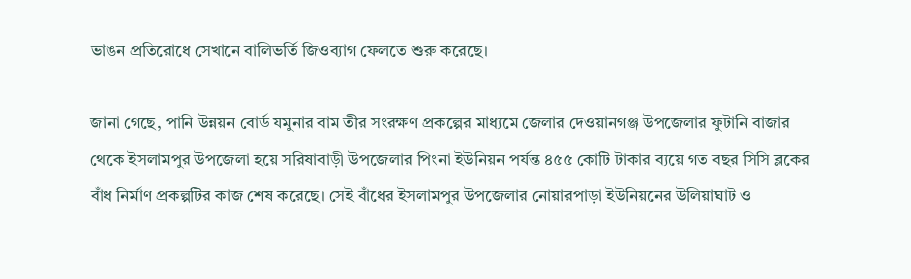ভাঙন প্রতিরোধে সেখানে বালিভর্তি জিওব্যাগ ফেলতে শুরু করেছে।

জানা গেছে, পানি উন্নয়ন বোর্ড যমুনার বাম তীর সংরক্ষণ প্রকল্পের মাধ্যমে জেলার দেওয়ানগঞ্জ উপজেলার ফুটানি বাজার থেকে ইসলামপুর উপজেলা হয়ে সরিষাবাড়ী উপজেলার পিংনা ইউনিয়ন পর্যন্ত ৪৫৫ কোটি টাকার ব্যয়ে গত বছর সিসি ব্লকের বাঁধ নির্মাণ প্রকল্পটির কাজ শেষ করেছে। সেই বাঁধের ইসলামপুর উপজেলার নোয়ারপাড়া ইউনিয়নের উলিয়াঘাট ও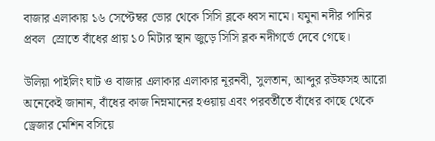বাজার এলাকায় ১৬ সেপ্টেম্বর ভোর থেকে সিসি ব্লকে ধ্বস নামে। যমুনা নদীর পানির প্রবল  স্রোতে বাঁধের প্রায় ১০ মিটার স্থান জুড়ে সিসি ব্লক নদীগর্ভে দেবে গেছে।

উলিয়া পাইলিং ঘাট ও বাজার এলাকার এলাকার নূরনবী, সুলতান, আব্দুর রউফসহ আরো অনেকেই জানান, বাঁধের কাজ নিম্নমানের হওয়ায় এবং পরবর্তীতে বাঁধের কাছে থেকে ড্রেজার মেশিন বসিয়ে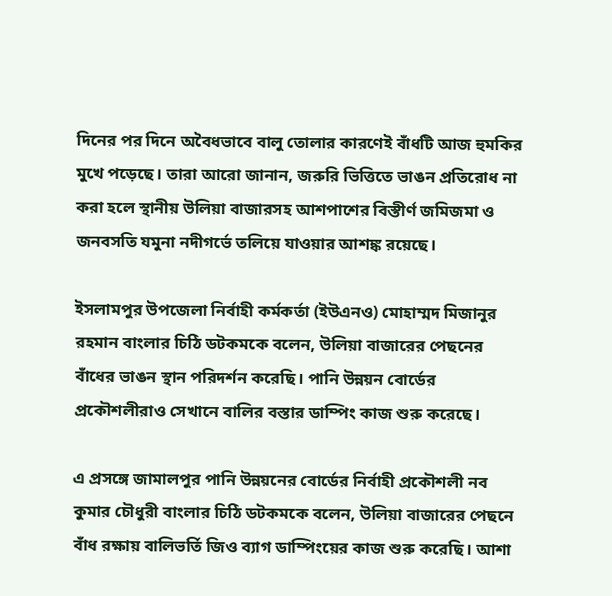দিনের পর দিনে অবৈধভাবে বালু তোলার কারণেই বাঁধটি আজ হুমকির মুখে পড়েছে। তারা আরো জানান, জরুরি ভিত্তিতে ভাঙন প্রতিরোধ না করা হলে স্থানীয় উলিয়া বাজারসহ আশপাশের বিস্তীর্ণ জমিজমা ও জনবসতি যমুনা নদীগর্ভে তলিয়ে যাওয়ার আশঙ্ক রয়েছে।

ইসলামপুর উপজেলা নির্বাহী কর্মকর্তা (ইউএনও) মোহাম্মদ মিজানুর রহমান বাংলার চিঠি ডটকমকে বলেন, উলিয়া বাজারের পেছনের বাঁধের ভাঙন স্থান পরিদর্শন করেছি। পানি উন্নয়ন বোর্ডের প্রকৌশলীরাও সেখানে বালির বস্তার ডাম্পিং কাজ শুরু করেছে।

এ প্রসঙ্গে জামালপুর পানি উন্নয়নের বোর্ডের নির্বাহী প্রকৌশলী নব কুমার চৌধুরী বাংলার চিঠি ডটকমকে বলেন, উলিয়া বাজারের পেছনে বাঁধ রক্ষায় বালিভর্তি জিও ব্যাগ ডাম্পিংয়ের কাজ শুরু করেছি। আশা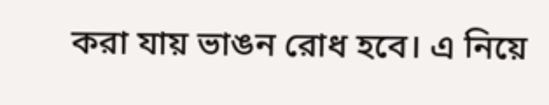করা যায় ভাঙন রোধ হবে। এ নিয়ে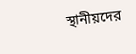স্থানীয়দের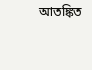আতঙ্কিত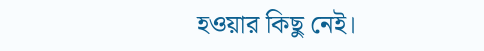হওয়ার কিছু নেই।